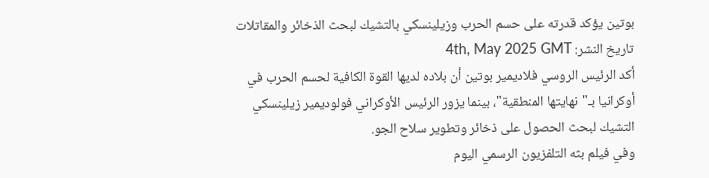بوتين يؤكد قدرته على حسم الحرب وزيلينسكي بالتشيك لبحث الذخائر والمقاتلات
تاريخ النشر: 4th, May 2025 GMT
أكد الرئيس الروسي فلاديمير بوتين أن بلاده لديها القوة الكافية لحسم الحرب في أوكرانيا بـ"نهايتها المنطقية"، بينما يزور الرئيس الأوكراني فولوديمير زيلينسكي التشيك لبحث الحصول على ذخائر وتطوير سلاح الجو.
وفي فيلم بثه التلفزيون الرسمي اليوم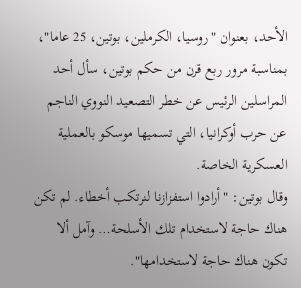الأحد، بعنوان "روسيا، الكرملين، بوتين، 25 عاما"، بمناسبة مرور ربع قرن من حكم بوتين، سأل أحد المراسلين الرئيس عن خطر التصعيد النووي الناجم عن حرب أوكرانيا، التي تسميها موسكو بالعملية العسكرية الخاصة.
وقال بوتين: "أرادوا استفزازنا لنرتكب أخطاء. لم تكن هناك حاجة لاستخدام تلك الأسلحة… وآمل ألا تكون هناك حاجة لاستخدامها".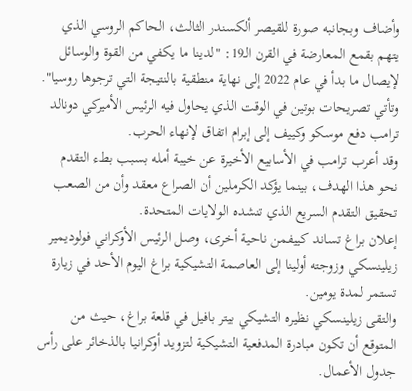وأضاف وبجانبه صورة للقيصر ألكسندر الثالث، الحاكم الروسي الذي يتهم بقمع المعارضة في القرن الـ19: "لدينا ما يكفي من القوة والوسائل لإيصال ما بدأ في عام 2022 إلى نهاية منطقية بالنتيجة التي ترجوها روسيا".
وتأتي تصريحات بوتين في الوقت الذي يحاول فيه الرئيس الأميركي دونالد ترامب دفع موسكو وكييف إلى إبرام اتفاق لإنهاء الحرب.
وقد أعرب ترامب في الأسابيع الأخيرة عن خيبة أمله بسبب بطء التقدم نحو هذا الهدف، بينما يؤكد الكرملين أن الصراع معقد وأن من الصعب تحقيق التقدم السريع الذي تنشده الولايات المتحدة.
إعلان براغ تساند كييفمن ناحية أخرى، وصل الرئيس الأوكراني فولوديمير زيلينسكي وزوجته أولينا إلى العاصمة التشيكية براغ اليوم الأحد في زيارة تستمر لمدة يومين.
والتقى زيلينسكي نظيره التشيكي بيتر بافيل في قلعة براغ، حيث من المتوقع أن تكون مبادرة المدفعية التشيكية لتزويد أوكرانيا بالذخائر على رأس جدول الأعمال.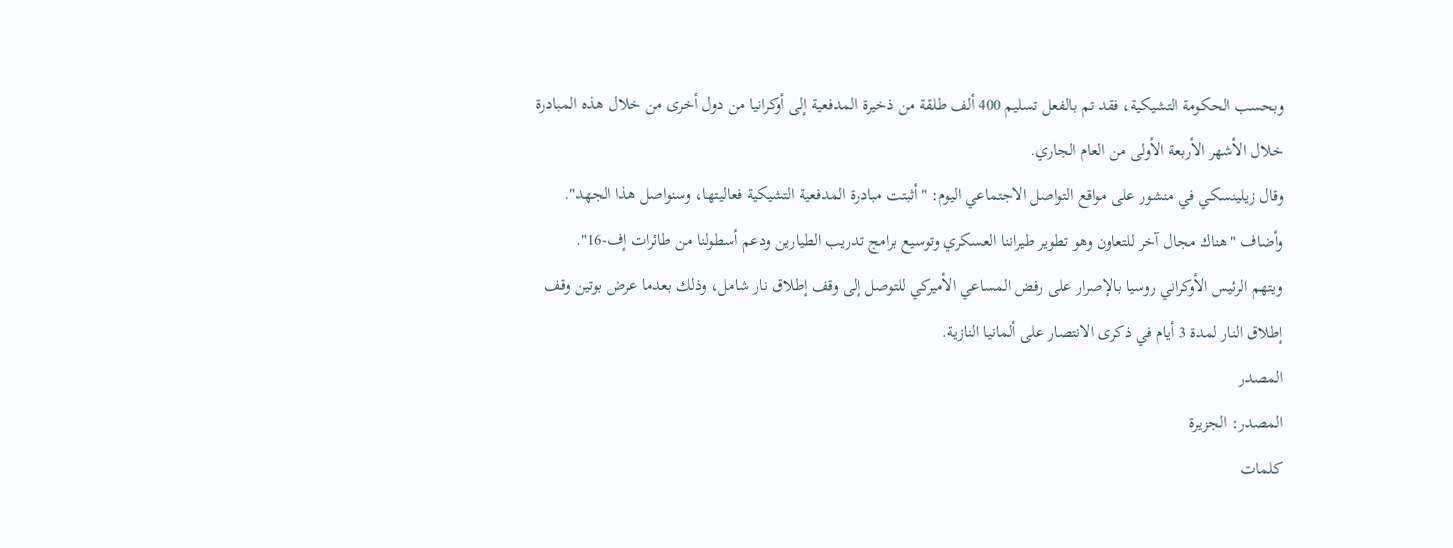وبحسب الحكومة التشيكية، فقد تم بالفعل تسليم 400 ألف طلقة من ذخيرة المدفعية إلى أوكرانيا من دول أخرى من خلال هذه المبادرة خلال الأشهر الأربعة الأولى من العام الجاري.
وقال زيلينسكي في منشور على مواقع التواصل الاجتماعي اليوم: "أثبتت مبادرة المدفعية التشيكية فعاليتها، وسنواصل هذا الجهد".
وأضاف "هناك مجال آخر للتعاون وهو تطوير طيراننا العسكري وتوسيع برامج تدريب الطيارين ودعم أسطولنا من طائرات إف-16".
ويتهم الرئيس الأوكراني روسيا بالإصرار على رفض المساعي الأميركي للتوصل إلى وقف إطلاق نار شامل، وذلك بعدما عرض بوتين وقف إطلاق النار لمدة 3 أيام في ذكرى الانتصار على ألمانيا النازية.
المصدر
المصدر: الجزيرة
كلمات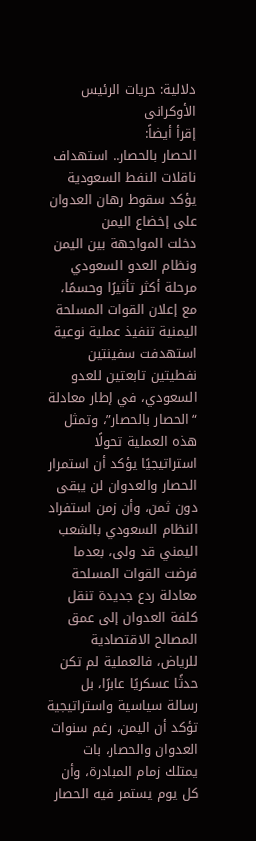دلالية: حريات الرئیس الأوکرانی
إقرأ أيضاً:
الحصار بالحصار.. استهداف ناقلات النفط السعودية يؤكد سقوط رهان العدوان على إخضاع اليمن
دخلت المواجهة بين اليمن ونظام العدو السعودي مرحلة أكثر تأثيرًا وحسمًا، مع إعلان القوات المسلحة اليمنية تنفيذ عملية نوعية استهدفت سفينتين نفطيتين تابعتين للعدو السعودي، في إطار معادلة “الحصار بالحصار”، وتمثل هذه العملية تحولًا استراتيجيًا يؤكد أن استمرار الحصار والعدوان لن يبقى دون ثمن، وأن زمن استفراد النظام السعودي بالشعب اليمني قد ولى، بعدما فرضت القوات المسلحة معادلة ردع جديدة تنقل كلفة العدوان إلى عمق المصالح الاقتصادية للرياض، فالعملية لم تكن حدثًا عسكريًا عابرًا، بل رسالة سياسية واستراتيجية تؤكد أن اليمن، رغم سنوات العدوان والحصار، بات يمتلك زمام المبادرة، وأن كل يوم يستمر فيه الحصار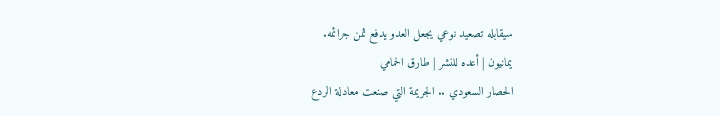سيقابله تصعيد نوعي يجعل العدو يدفع ثمن جرائمه.
يمانيون | أعده للنشر | طارق الحمامي
الحصار السعودي .. الجريمة التي صنعت معادلة الردع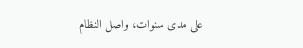على مدى سنوات، واصل النظام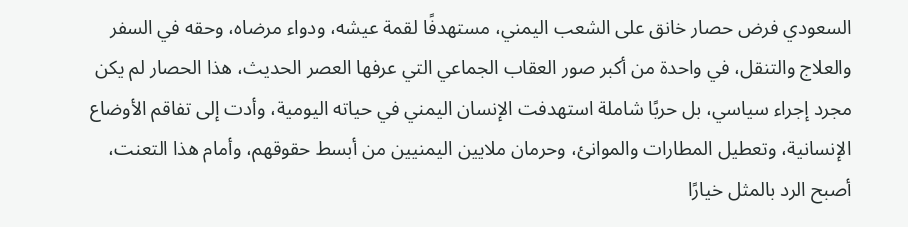السعودي فرض حصار خانق على الشعب اليمني، مستهدفًا لقمة عيشه، ودواء مرضاه، وحقه في السفر والعلاج والتنقل، في واحدة من أكبر صور العقاب الجماعي التي عرفها العصر الحديث، هذا الحصار لم يكن مجرد إجراء سياسي، بل حربًا شاملة استهدفت الإنسان اليمني في حياته اليومية، وأدت إلى تفاقم الأوضاع الإنسانية، وتعطيل المطارات والموانئ، وحرمان ملايين اليمنيين من أبسط حقوقهم، وأمام هذا التعنت، أصبح الرد بالمثل خيارًا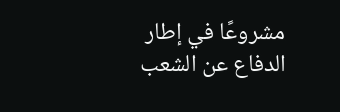مشروعًا في إطار الدفاع عن الشعب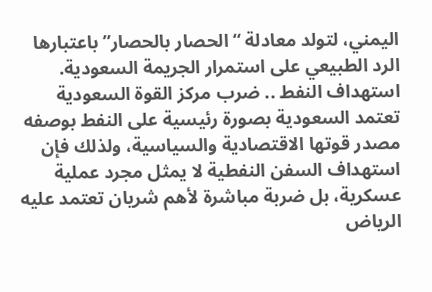اليمني، لتولد معادلة “الحصار بالحصار” باعتبارها الرد الطبيعي على استمرار الجريمة السعودية.
استهداف النفط .. ضرب مركز القوة السعودية
تعتمد السعودية بصورة رئيسية على النفط بوصفه مصدر قوتها الاقتصادية والسياسية، ولذلك فإن استهداف السفن النفطية لا يمثل مجرد عملية عسكرية، بل ضربة مباشرة لأهم شريان تعتمد عليه الرياض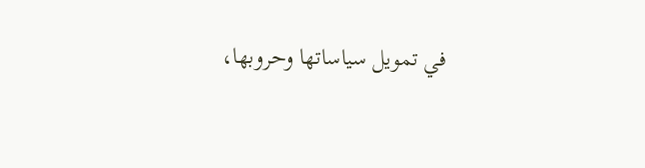في تمويل سياساتها وحروبها،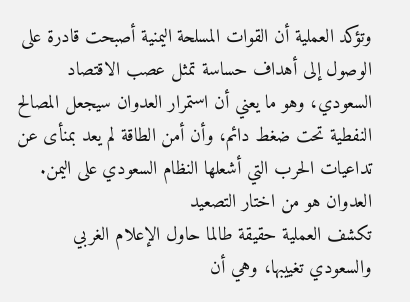وتؤكد العملية أن القوات المسلحة اليمنية أصبحت قادرة على الوصول إلى أهداف حساسة تمثل عصب الاقتصاد السعودي، وهو ما يعني أن استمرار العدوان سيجعل المصالح النفطية تحت ضغط دائم، وأن أمن الطاقة لم يعد بمنأى عن تداعيات الحرب التي أشعلها النظام السعودي على اليمن.
العدوان هو من اختار التصعيد
تكشف العملية حقيقة طالما حاول الإعلام الغربي والسعودي تغييبها، وهي أن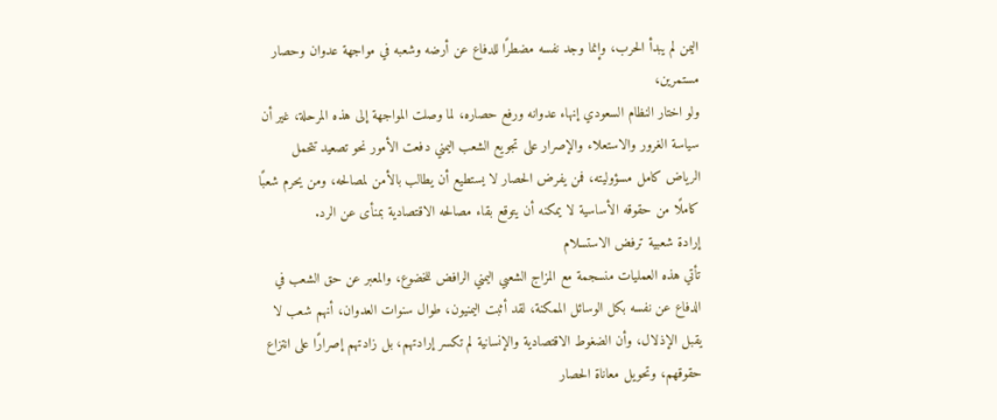اليمن لم يبدأ الحرب، وإنما وجد نفسه مضطرًا للدفاع عن أرضه وشعبه في مواجهة عدوان وحصار مستمرين،
ولو اختار النظام السعودي إنهاء عدوانه ورفع حصاره، لما وصلت المواجهة إلى هذه المرحلة، غير أن سياسة الغرور والاستعلاء والإصرار على تجويع الشعب اليمني دفعت الأمور نحو تصعيد تتحمل الرياض كامل مسؤوليته، فمن يفرض الحصار لا يستطيع أن يطالب بالأمن لمصالحه، ومن يحرم شعبًا كاملًا من حقوقه الأساسية لا يمكنه أن يتوقع بقاء مصالحه الاقتصادية بمنأى عن الرد.
إرادة شعبية ترفض الاستسلام
تأتي هذه العمليات منسجمة مع المزاج الشعبي اليمني الرافض للخضوع، والمعبر عن حق الشعب في الدفاع عن نفسه بكل الوسائل الممكنة، لقد أثبت اليمنيون، طوال سنوات العدوان، أنهم شعب لا يقبل الإذلال، وأن الضغوط الاقتصادية والإنسانية لم تكسر إرادتهم، بل زادتهم إصرارًا على انتزاع حقوقهم، وتحويل معاناة الحصار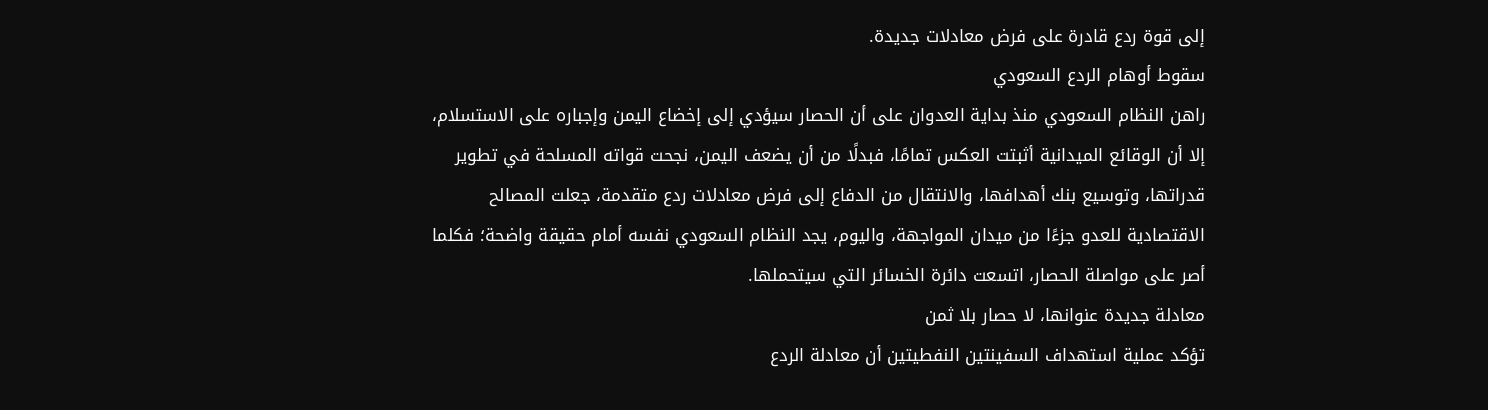إلى قوة ردع قادرة على فرض معادلات جديدة.
سقوط أوهام الردع السعودي
راهن النظام السعودي منذ بداية العدوان على أن الحصار سيؤدي إلى إخضاع اليمن وإجباره على الاستسلام، إلا أن الوقائع الميدانية أثبتت العكس تمامًا، فبدلًا من أن يضعف اليمن، نجحت قواته المسلحة في تطوير قدراتها، وتوسيع بنك أهدافها، والانتقال من الدفاع إلى فرض معادلات ردع متقدمة، جعلت المصالح الاقتصادية للعدو جزءًا من ميدان المواجهة، واليوم، يجد النظام السعودي نفسه أمام حقيقة واضحة؛ فكلما أصر على مواصلة الحصار، اتسعت دائرة الخسائر التي سيتحملها.
معادلة جديدة عنوانها، لا حصار بلا ثمن
تؤكد عملية استهداف السفينتين النفطيتين أن معادلة الردع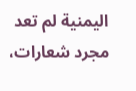اليمنية لم تعد مجرد شعارات،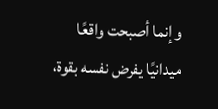وإنما أصبحت واقعًا ميدانيًا يفرض نفسه بقوة،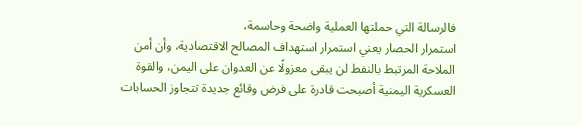فالرسالة التي حملتها العملية واضحة وحاسمة،
استمرار الحصار يعني استمرار استهداف المصالح الاقتصادية، وأن أمن الملاحة المرتبط بالنفط لن يبقى معزولًا عن العدوان على اليمن، والقوة العسكرية اليمنية أصبحت قادرة على فرض وقائع جديدة تتجاوز الحسابات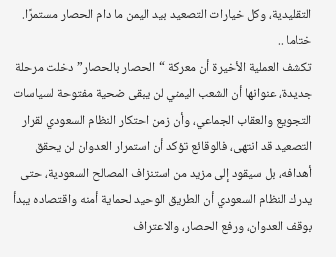التقليدية، وكل خيارات التصعيد بيد اليمن ما دام الحصار مستمرًا.
ختاما ..
تكشف العملية الأخيرة أن معركة “الحصار بالحصار” دخلت مرحلة جديدة، عنوانها أن الشعب اليمني لن يبقى ضحية مفتوحة لسياسات التجويع والعقاب الجماعي، وأن زمن احتكار النظام السعودي لقرار التصعيد قد انتهى، فالوقائع تؤكد أن استمرار العدوان لن يحقق أهدافه، بل سيقود إلى مزيد من استنزاف المصالح السعودية، حتى يدرك النظام السعودي أن الطريق الوحيد لحماية أمنه واقتصاده يبدأ بوقف العدوان، ورفع الحصار، والاعتراف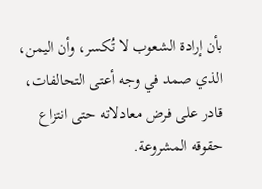بأن إرادة الشعوب لا تُكسر، وأن اليمن، الذي صمد في وجه أعتى التحالفات، قادر على فرض معادلاته حتى انتزاع حقوقه المشروعة.